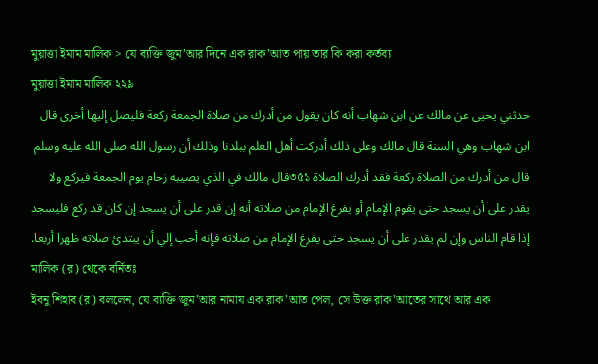মুয়াত্তা ইমাম মালিক > যে ব্যক্তি জুম’আর দিনে এক রাক’আত পায় তার কি করা কর্তব্য
মুয়াত্তা ইমাম মালিক ২২৯
حدثني يحيى عن مالك عن ابن شهاب أنه كان يقول من أدرك من صلاة الجمعة ركعة فليصل إليها أخرى قال ابن شهاب وهي السنة قال مالك وعلى ذلك أدركت أهل العلم ببلدنا وذلك أن رسول الله صلى الله عليه وسلم قال من أدرك من الصلاة ركعة فقد أدرك الصلاة ৩৫১قال مالك في الذي يصيبه زحام يوم الجمعة فيركع ولا يقدر على أن يسجد حتى يقوم الإمام أو يفرغ الإمام من صلاته أنه إن قدر على أن يسجد إن كان قد ركع فليسجد إذا قام الناس وإن لم يقدر على أن يسجد حتى يفرغ الإمام من صلاته فإنه أحب إلي أن يبتدئ صلاته ظهرا أربعا.
মালিক (র) থেকে বর্নিতঃ
ইবনু শিহাব (র) বললেন, যে ব্যক্তি জুম’আর নামায এক রাক’আত পেল, সে উক্ত রাক’আতের সাথে আর এক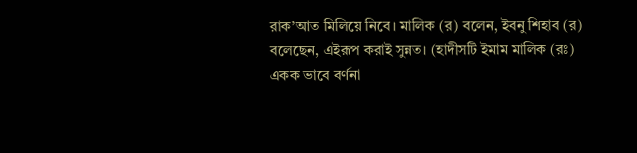রাক’আত মিলিয়ে নিবে। মালিক (র) বলেন, ইবনু শিহাব (র) বলেছেন, এইরূপ করাই সুন্নত। (হাদীসটি ইমাম মালিক (রঃ) একক ভাবে বর্ণনা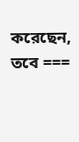করেছেন, তবে ===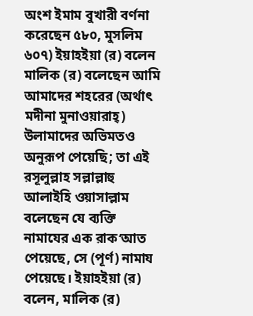অংশ ইমাম বুখারী বর্ণনা করেছেন ৫৮০, মুসলিম ৬০৭) ইয়াহইয়া (র) বলেন মালিক (র) বলেছেন আমি আমাদের শহরের (অর্থাৎ মদীনা মুনাওয়ারাহ্) উলামাদের অভিমতও অনুরূপ পেয়েছি; তা এই রসূলুল্লাহ সল্লাল্লাহু আলাইহি ওয়াসাল্লাম বলেছেন যে ব্যক্তি নামাযের এক রাক‘আত পেয়েছে, সে (পূর্ণ) নামায পেয়েছে। ইয়াহইয়া (র) বলেন, মালিক (র)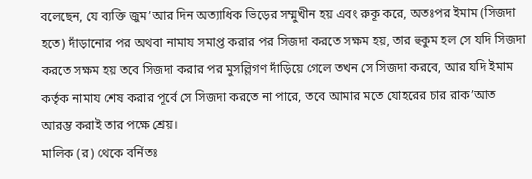বলেছেন, যে ব্যক্তি জুম’আর দিন অত্যাধিক ভিড়ের সম্মুখীন হয় এবং রুকূ করে, অতঃপর ইমাম (সিজদা হতে) দাঁড়ানোর পর অথবা নামায সমাপ্ত করার পর সিজদা করতে সক্ষম হয়, তার হুকুম হল সে যদি সিজদা করতে সক্ষম হয় তবে সিজদা করার পর মুসল্লিগণ দাঁড়িয়ে গেলে তখন সে সিজদা করবে, আর যদি ইমাম কর্তৃক নামায শেষ করার পূর্বে সে সিজদা করতে না পারে, তবে আমার মতে যোহরের চার রাক’আত আরম্ভ করাই তার পক্ষে শ্রেয়।
মালিক (র) থেকে বর্নিতঃ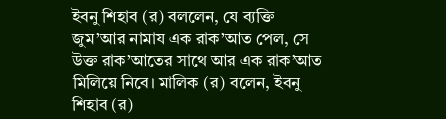ইবনু শিহাব (র) বললেন, যে ব্যক্তি জুম’আর নামায এক রাক’আত পেল, সে উক্ত রাক’আতের সাথে আর এক রাক’আত মিলিয়ে নিবে। মালিক (র) বলেন, ইবনু শিহাব (র)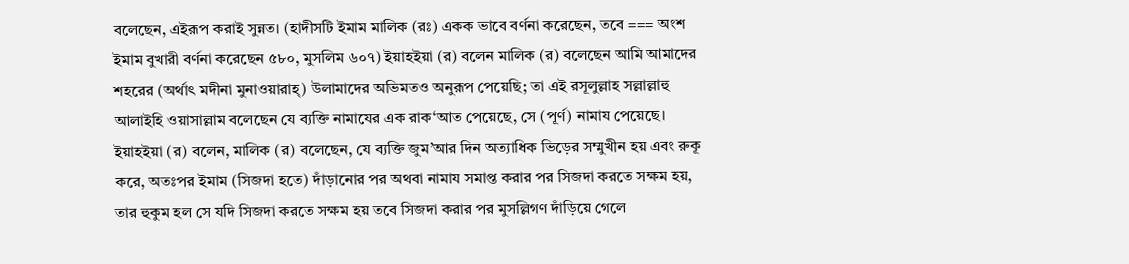বলেছেন, এইরূপ করাই সুন্নত। (হাদীসটি ইমাম মালিক (রঃ) একক ভাবে বর্ণনা করেছেন, তবে === অংশ ইমাম বুখারী বর্ণনা করেছেন ৫৮০, মুসলিম ৬০৭) ইয়াহইয়া (র) বলেন মালিক (র) বলেছেন আমি আমাদের শহরের (অর্থাৎ মদীনা মুনাওয়ারাহ্) উলামাদের অভিমতও অনুরূপ পেয়েছি; তা এই রসূলুল্লাহ সল্লাল্লাহু আলাইহি ওয়াসাল্লাম বলেছেন যে ব্যক্তি নামাযের এক রাক‘আত পেয়েছে, সে (পূর্ণ) নামায পেয়েছে। ইয়াহইয়া (র) বলেন, মালিক (র) বলেছেন, যে ব্যক্তি জুম’আর দিন অত্যাধিক ভিড়ের সম্মুখীন হয় এবং রুকূ করে, অতঃপর ইমাম (সিজদা হতে) দাঁড়ানোর পর অথবা নামায সমাপ্ত করার পর সিজদা করতে সক্ষম হয়, তার হুকুম হল সে যদি সিজদা করতে সক্ষম হয় তবে সিজদা করার পর মুসল্লিগণ দাঁড়িয়ে গেলে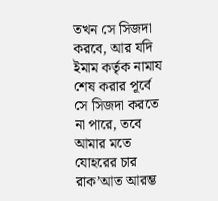তখন সে সিজদা করবে, আর যদি ইমাম কর্তৃক নামায শেষ করার পূর্বে সে সিজদা করতে না পারে, তবে আমার মতে যোহরের চার রাক’আত আরম্ভ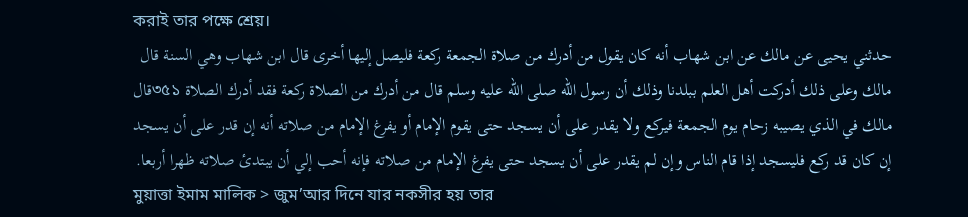করাই তার পক্ষে শ্রেয়।
حدثني يحيى عن مالك عن ابن شهاب أنه كان يقول من أدرك من صلاة الجمعة ركعة فليصل إليها أخرى قال ابن شهاب وهي السنة قال مالك وعلى ذلك أدركت أهل العلم ببلدنا وذلك أن رسول الله صلى الله عليه وسلم قال من أدرك من الصلاة ركعة فقد أدرك الصلاة ৩৫১قال مالك في الذي يصيبه زحام يوم الجمعة فيركع ولا يقدر على أن يسجد حتى يقوم الإمام أو يفرغ الإمام من صلاته أنه إن قدر على أن يسجد إن كان قد ركع فليسجد إذا قام الناس وإن لم يقدر على أن يسجد حتى يفرغ الإمام من صلاته فإنه أحب إلي أن يبتدئ صلاته ظهرا أربعا.
মুয়াত্তা ইমাম মালিক > জুম’আর দিনে যার নকসীর হয় তার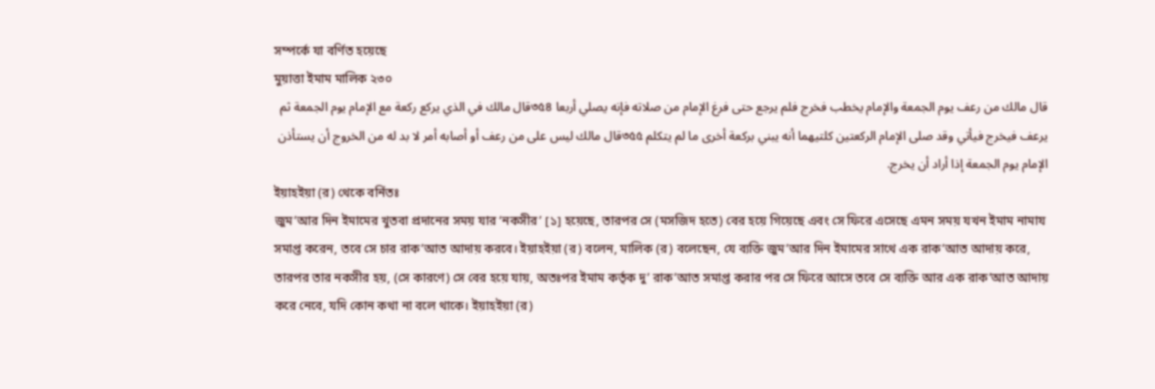সম্পর্কে যা বর্ণিত হয়েছে
মুয়াত্তা ইমাম মালিক ২৩০
قال مالك من رعف يوم الجمعة والإمام يخطب فخرج فلم يرجع حتى فرغ الإمام من صلاته فإنه يصلي أربعا ৩৫৪قال مالك في الذي يركع ركعة مع الإمام يوم الجمعة ثم يرعف فيخرج فيأتي وقد صلى الإمام الركعتين كلتيهما أنه يبني بركعة أخرى ما لم يتكلم ৩৫৫قال مالك ليس على من رعف أو أصابه أمر لا بد له من الخروج أن يستأذن الإمام يوم الجمعة إذا أراد أن يخرج.
ইয়াহইয়া (র) থেকে বর্নিতঃ
জুম’আর দিন ইমামের খুতবা প্রদানের সময় যার ‘নকসীর’ [১] হয়েছে, তারপর সে (মসজিদ হতে) বের হয়ে গিয়েছে এবং সে ফিরে এসেছে এমন সময় যখন ইমাম নামায সমাপ্ত করেন, তবে সে চার রাক’আত আদায় করবে। ইয়াহইয়া (র) বলেন, মালিক (র) বলেছেন, যে ব্যক্তি জুম’আর দিন ইমামের সাথে এক রাক’আত আদায় করে, তারপর তার নকসীর হয়, (সে কারণে) সে বের হয়ে যায়, অতঃপর ইমাম কর্তৃক দু’ রাক’আত সমাপ্ত করার পর সে ফিরে আসে তবে সে ব্যক্তি আর এক রাক’আত আদায় করে নেবে, যদি কোন কথা না বলে থাকে। ইয়াহইয়া (র)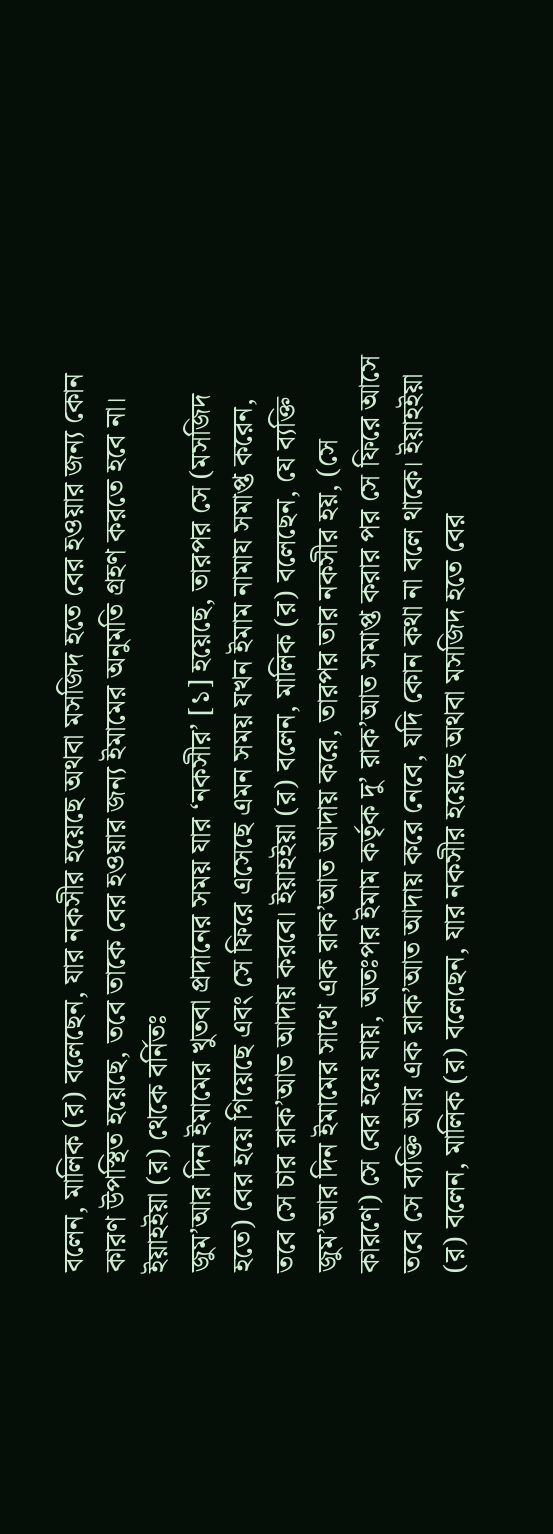বলেন, মালিক (র) বলেছেন, যার নকসীর হয়েছে অথবা মসজিদ হতে বের হওয়ার জন্য কোন কারণ উপস্থিত হয়েছে, তবে তাকে বের হওয়ার জন্য ইমামের অনুমতি গ্রহণ করতে হবে না।
ইয়াহইয়া (র) থেকে বর্নিতঃ
জুম’আর দিন ইমামের খুতবা প্রদানের সময় যার ‘নকসীর’ [১] হয়েছে, তারপর সে (মসজিদ হতে) বের হয়ে গিয়েছে এবং সে ফিরে এসেছে এমন সময় যখন ইমাম নামায সমাপ্ত করেন, তবে সে চার রাক’আত আদায় করবে। ইয়াহইয়া (র) বলেন, মালিক (র) বলেছেন, যে ব্যক্তি জুম’আর দিন ইমামের সাথে এক রাক’আত আদায় করে, তারপর তার নকসীর হয়, (সে কারণে) সে বের হয়ে যায়, অতঃপর ইমাম কর্তৃক দু’ রাক’আত সমাপ্ত করার পর সে ফিরে আসে তবে সে ব্যক্তি আর এক রাক’আত আদায় করে নেবে, যদি কোন কথা না বলে থাকে। ইয়াহইয়া (র) বলেন, মালিক (র) বলেছেন, যার নকসীর হয়েছে অথবা মসজিদ হতে বের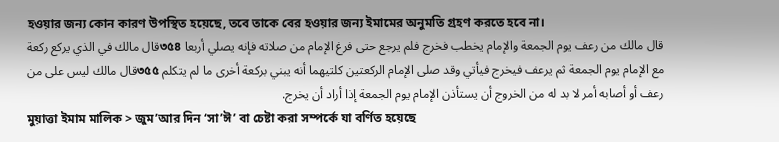হওয়ার জন্য কোন কারণ উপস্থিত হয়েছে, তবে তাকে বের হওয়ার জন্য ইমামের অনুমতি গ্রহণ করতে হবে না।
قال مالك من رعف يوم الجمعة والإمام يخطب فخرج فلم يرجع حتى فرغ الإمام من صلاته فإنه يصلي أربعا ৩৫৪قال مالك في الذي يركع ركعة مع الإمام يوم الجمعة ثم يرعف فيخرج فيأتي وقد صلى الإمام الركعتين كلتيهما أنه يبني بركعة أخرى ما لم يتكلم ৩৫৫قال مالك ليس على من رعف أو أصابه أمر لا بد له من الخروج أن يستأذن الإمام يوم الجمعة إذا أراد أن يخرج.
মুয়াত্তা ইমাম মালিক > জুম’আর দিন ‘সা’ঈ’ বা চেষ্টা করা সম্পর্কে যা বর্ণিত হয়েছে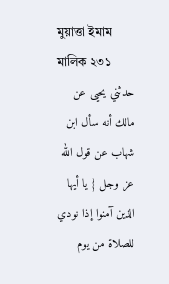মুয়াত্তা ইমাম মালিক ২৩১
حدثني يحيى عن مالك أنه سأل ابن شهاب عن قول الله عز وجل { يا أيها الذين آمنوا إذا نودي للصلاة من يوم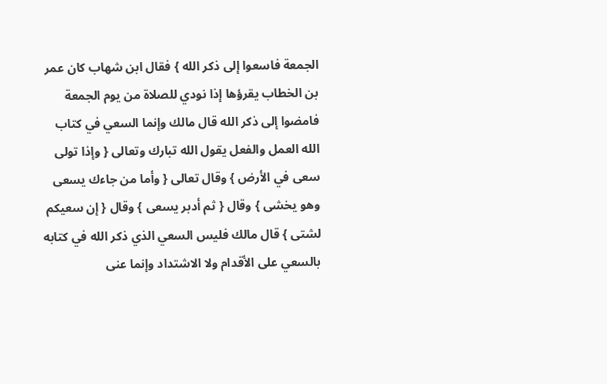الجمعة فاسعوا إلى ذكر الله } فقال ابن شهاب كان عمر بن الخطاب يقرؤها إذا نودي للصلاة من يوم الجمعة فامضوا إلى ذكر الله قال مالك وإنما السعي في كتاب الله العمل والفعل يقول الله تبارك وتعالى { وإذا تولى سعى في الأرض } وقال تعالى { وأما من جاءك يسعى وهو يخشى } وقال { ثم أدبر يسعى } وقال { إن سعيكم لشتى } قال مالك فليس السعي الذي ذكر الله في كتابه بالسعي على الأقدام ولا الاشتداد وإنما عنى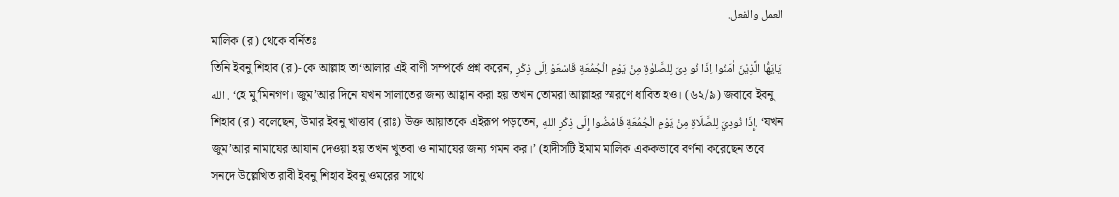العمل والفعل.
মালিক (র) থেকে বর্নিতঃ
তিনি ইবনু শিহাব (র)-কে আল্লাহ তা‘আলার এই বাণী সম্পর্কে প্রশ্ন করেন, يَايَهُّا الَّذِيْنَ اٰمَنُوا اِذَا نُو دِىَ لِلصَّلوٰةِ مِنْ يَوْمِ الْجُمُعَةِ قَاسْعَوْ اِلَى ذِكْرِ الله . ‘হে মু’মিনগণ। জুম’আর দিনে যখন সালাতের জন্য আহ্বান করা হয় তখন তোমরা আল্লাহর স্মরণে ধাবিত হও। (৬২/৯) জবাবে ইবনু শিহাব (র) বলেছেন, উমার ইবনু খাত্তাব (রাঃ) উক্ত আয়াতকে এইরূপ পড়তেন, إِذَا نُودِيَ لِلصَّلَاةِ مِنْ يَوْمِ الْجُمُعَةِ فَامْضُوا إِلَى ذِكْرِ اللهِ. ‘যখন জুম’আর নামাযের আযান দেওয়া হয় তখন খুতবা ও নামাযের জন্য গমন কর।’ (হাদীসটি ইমাম মালিক এককভাবে বর্ণনা করেছেন তবে সনদে উল্লেখিত রাবী ইবনু শিহাব ইবনু ওমরের সাথে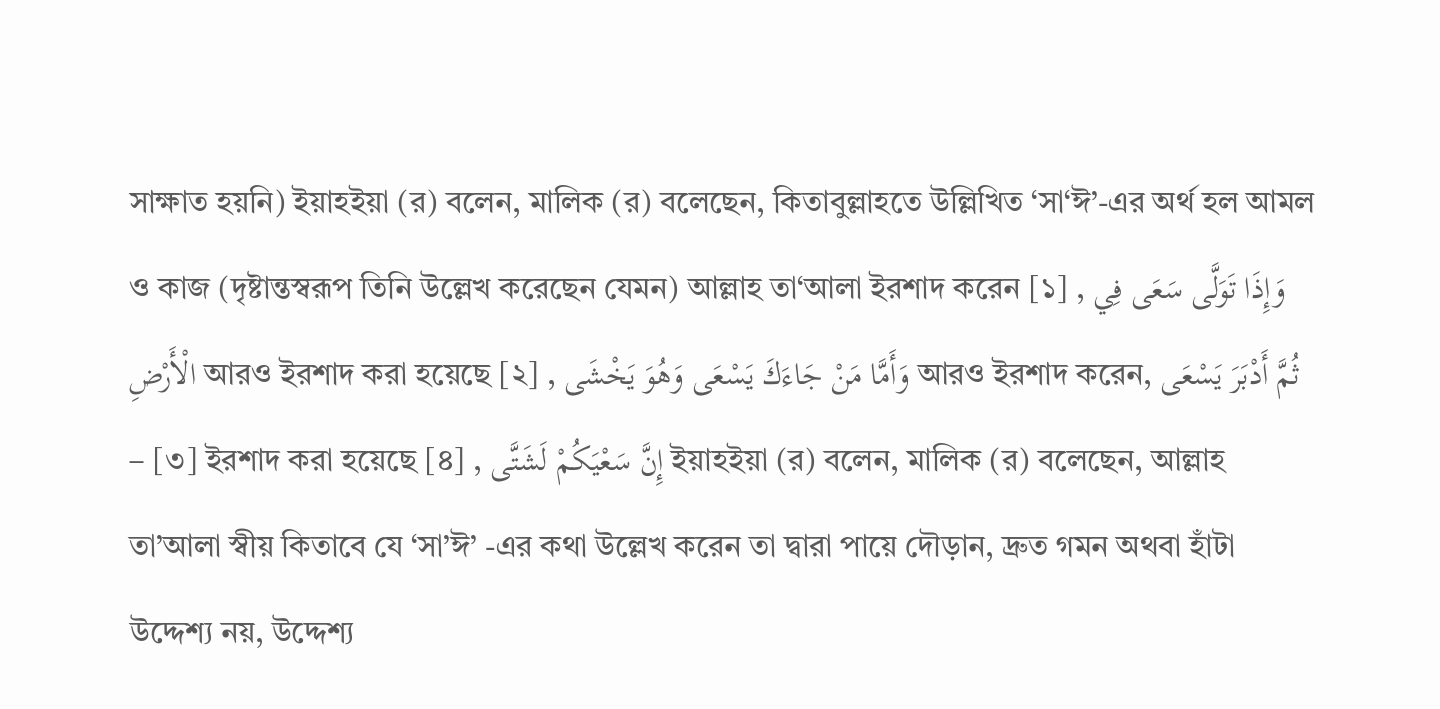সাক্ষাত হয়নি) ইয়াহইয়া (র) বলেন, মালিক (র) বলেছেন, কিতাবুল্লাহতে উল্লিখিত ‘সা‘ঈ’-এর অর্থ হল আমল ও কাজ (দৃষ্টান্তস্বরূপ তিনি উল্লেখ করেছেন যেমন) আল্লাহ তা‘আলা ইরশাদ করেন [১] , وَإِذَا تَوَلَّى سَعَى فِي الْأَرْضِ আরও ইরশাদ করা হয়েছে [২] , وَأَمَّا مَنْ جَاءَكَ يَسْعَى وَهُوَ يَخْشَى আরও ইরশাদ করেন, ثُمَّ أَدْبَرَ يَسْعَى – [৩] ইরশাদ করা হয়েছে [৪] , إِنَّ سَعْيَكُمْ لَشَتَّى ইয়াহইয়া (র) বলেন, মালিক (র) বলেছেন, আল্লাহ তা’আলা স্বীয় কিতাবে যে ‘সা’ঈ’ -এর কথা উল্লেখ করেন তা দ্বারা পায়ে দৌড়ান, দ্রুত গমন অথবা হাঁটা উদ্দেশ্য নয়, উদ্দেশ্য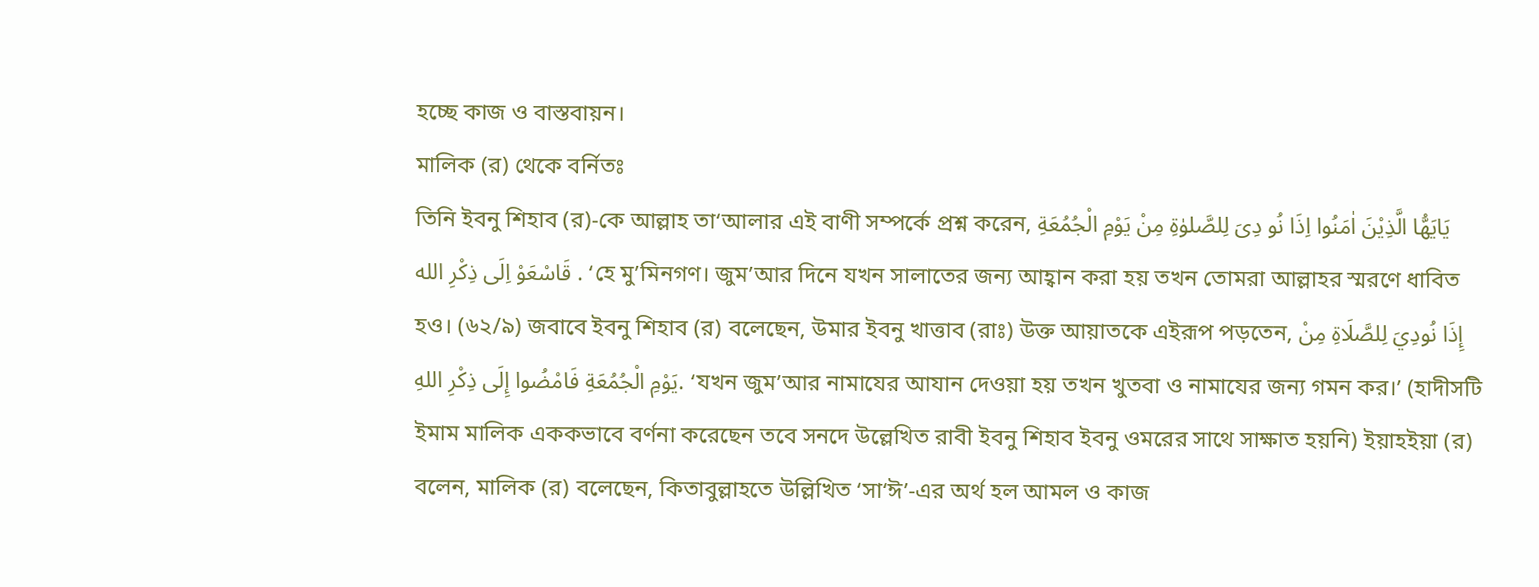হচ্ছে কাজ ও বাস্তবায়ন।
মালিক (র) থেকে বর্নিতঃ
তিনি ইবনু শিহাব (র)-কে আল্লাহ তা‘আলার এই বাণী সম্পর্কে প্রশ্ন করেন, يَايَهُّا الَّذِيْنَ اٰمَنُوا اِذَا نُو دِىَ لِلصَّلوٰةِ مِنْ يَوْمِ الْجُمُعَةِ قَاسْعَوْ اِلَى ذِكْرِ الله . ‘হে মু’মিনগণ। জুম’আর দিনে যখন সালাতের জন্য আহ্বান করা হয় তখন তোমরা আল্লাহর স্মরণে ধাবিত হও। (৬২/৯) জবাবে ইবনু শিহাব (র) বলেছেন, উমার ইবনু খাত্তাব (রাঃ) উক্ত আয়াতকে এইরূপ পড়তেন, إِذَا نُودِيَ لِلصَّلَاةِ مِنْ يَوْمِ الْجُمُعَةِ فَامْضُوا إِلَى ذِكْرِ اللهِ. ‘যখন জুম’আর নামাযের আযান দেওয়া হয় তখন খুতবা ও নামাযের জন্য গমন কর।’ (হাদীসটি ইমাম মালিক এককভাবে বর্ণনা করেছেন তবে সনদে উল্লেখিত রাবী ইবনু শিহাব ইবনু ওমরের সাথে সাক্ষাত হয়নি) ইয়াহইয়া (র) বলেন, মালিক (র) বলেছেন, কিতাবুল্লাহতে উল্লিখিত ‘সা‘ঈ’-এর অর্থ হল আমল ও কাজ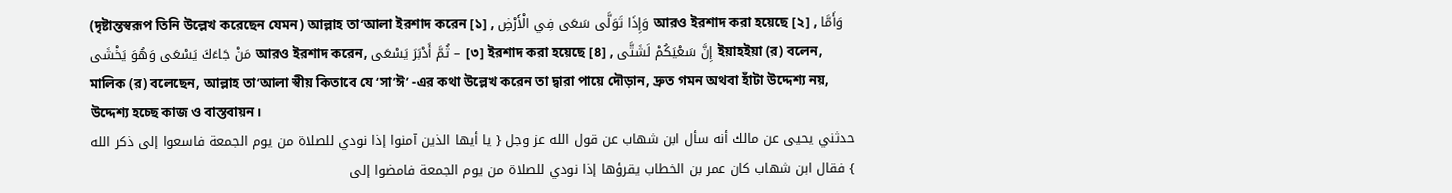(দৃষ্টান্তস্বরূপ তিনি উল্লেখ করেছেন যেমন) আল্লাহ তা‘আলা ইরশাদ করেন [১] , وَإِذَا تَوَلَّى سَعَى فِي الْأَرْضِ আরও ইরশাদ করা হয়েছে [২] , وَأَمَّا مَنْ جَاءَكَ يَسْعَى وَهُوَ يَخْشَى আরও ইরশাদ করেন, ثُمَّ أَدْبَرَ يَسْعَى – [৩] ইরশাদ করা হয়েছে [৪] , إِنَّ سَعْيَكُمْ لَشَتَّى ইয়াহইয়া (র) বলেন, মালিক (র) বলেছেন, আল্লাহ তা’আলা স্বীয় কিতাবে যে ‘সা’ঈ’ -এর কথা উল্লেখ করেন তা দ্বারা পায়ে দৌড়ান, দ্রুত গমন অথবা হাঁটা উদ্দেশ্য নয়, উদ্দেশ্য হচ্ছে কাজ ও বাস্তবায়ন।
حدثني يحيى عن مالك أنه سأل ابن شهاب عن قول الله عز وجل { يا أيها الذين آمنوا إذا نودي للصلاة من يوم الجمعة فاسعوا إلى ذكر الله } فقال ابن شهاب كان عمر بن الخطاب يقرؤها إذا نودي للصلاة من يوم الجمعة فامضوا إلى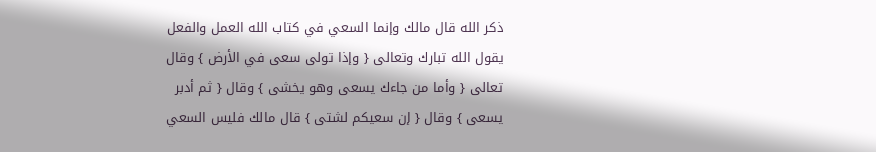ذكر الله قال مالك وإنما السعي في كتاب الله العمل والفعل يقول الله تبارك وتعالى { وإذا تولى سعى في الأرض } وقال تعالى { وأما من جاءك يسعى وهو يخشى } وقال { ثم أدبر يسعى } وقال { إن سعيكم لشتى } قال مالك فليس السعي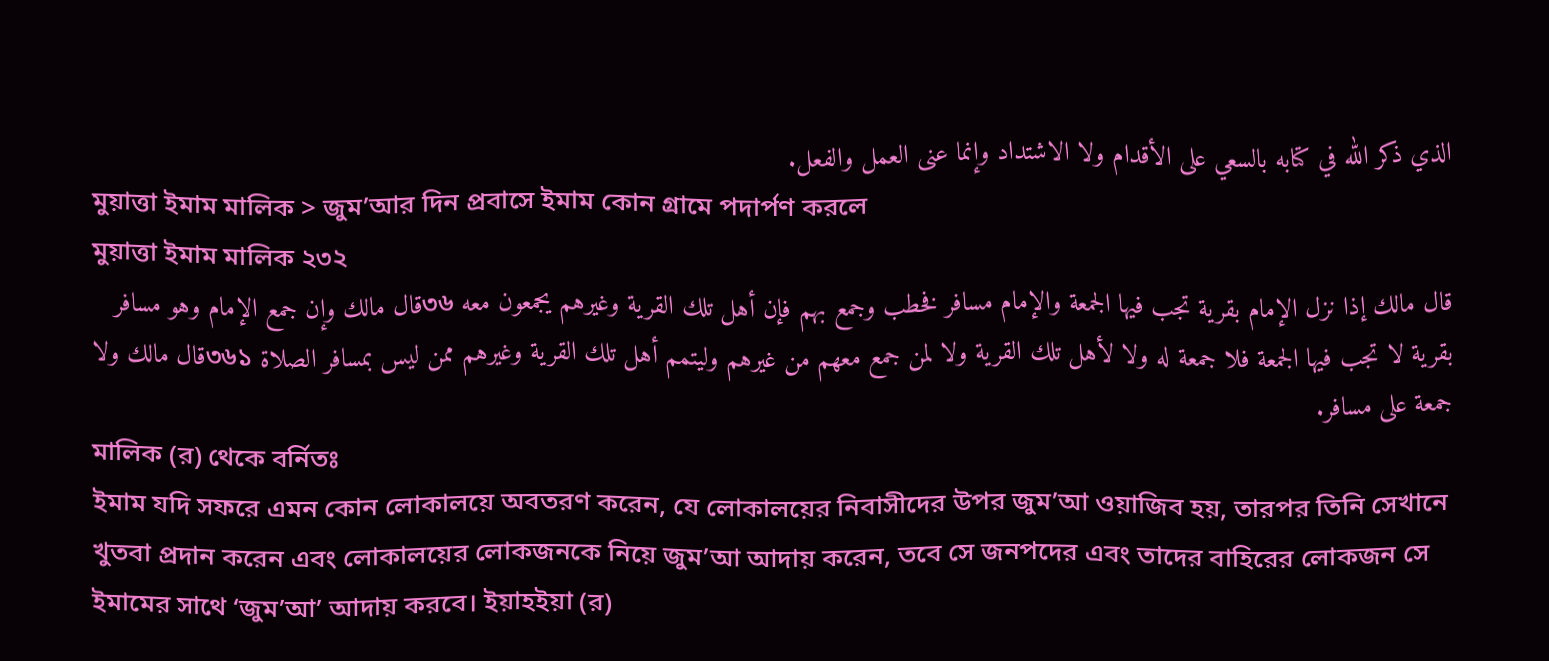الذي ذكر الله في كتابه بالسعي على الأقدام ولا الاشتداد وإنما عنى العمل والفعل.
মুয়াত্তা ইমাম মালিক > জুম’আর দিন প্রবাসে ইমাম কোন গ্রামে পদার্পণ করলে
মুয়াত্তা ইমাম মালিক ২৩২
قال مالك إذا نزل الإمام بقرية تجب فيها الجمعة والإمام مسافر فخطب وجمع بهم فإن أهل تلك القرية وغيرهم يجمعون معه ৩৬قال مالك وإن جمع الإمام وهو مسافر بقرية لا تجب فيها الجمعة فلا جمعة له ولا لأهل تلك القرية ولا لمن جمع معهم من غيرهم وليتمم أهل تلك القرية وغيرهم ممن ليس بمسافر الصلاة ৩৬১قال مالك ولا جمعة على مسافر.
মালিক (র) থেকে বর্নিতঃ
ইমাম যদি সফরে এমন কোন লোকালয়ে অবতরণ করেন, যে লোকালয়ের নিবাসীদের উপর জুম’আ ওয়াজিব হয়, তারপর তিনি সেখানে খুতবা প্রদান করেন এবং লোকালয়ের লোকজনকে নিয়ে জুম’আ আদায় করেন, তবে সে জনপদের এবং তাদের বাহিরের লোকজন সে ইমামের সাথে ‘জুম’আ’ আদায় করবে। ইয়াহইয়া (র)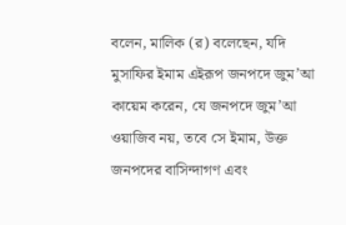বলেন, মালিক (র) বলেছেন, যদি মুসাফির ইমাম এইরূপ জনপদে জুম’আ কায়েম করেন, যে জনপদে জুম’আ ওয়াজিব নয়, তবে সে ইমাম, উক্ত জনপদের বাসিন্দাগণ এবং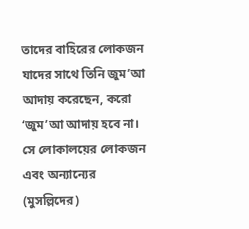তাদের বাহিরের লোকজন যাদের সাথে তিনি জুম’আ আদায় করেছেন, করো ‘জুম’আ আদায় হবে না। সে লোকালয়ের লোকজন এবং অন্যান্যের (মুসল্লিদের)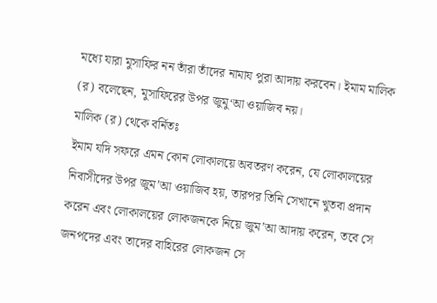মধ্যে যারা মুসাফির নন তাঁরা তাঁদের নামায পুরা আদায় করবেন। ইমাম মালিক (র) বলেছেন, মুসাফিরের উপর জুমু‘আ ওয়াজিব নয়।
মালিক (র) থেকে বর্নিতঃ
ইমাম যদি সফরে এমন কোন লোকালয়ে অবতরণ করেন, যে লোকালয়ের নিবাসীদের উপর জুম’আ ওয়াজিব হয়, তারপর তিনি সেখানে খুতবা প্রদান করেন এবং লোকালয়ের লোকজনকে নিয়ে জুম’আ আদায় করেন, তবে সে জনপদের এবং তাদের বাহিরের লোকজন সে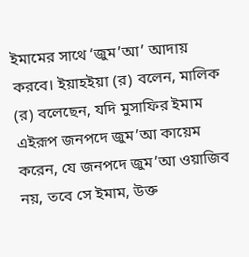ইমামের সাথে ‘জুম’আ’ আদায় করবে। ইয়াহইয়া (র) বলেন, মালিক (র) বলেছেন, যদি মুসাফির ইমাম এইরূপ জনপদে জুম’আ কায়েম করেন, যে জনপদে জুম’আ ওয়াজিব নয়, তবে সে ইমাম, উক্ত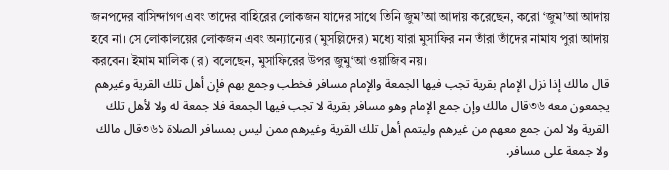জনপদের বাসিন্দাগণ এবং তাদের বাহিরের লোকজন যাদের সাথে তিনি জুম’আ আদায় করেছেন, করো ‘জুম’আ আদায় হবে না। সে লোকালয়ের লোকজন এবং অন্যান্যের (মুসল্লিদের) মধ্যে যারা মুসাফির নন তাঁরা তাঁদের নামায পুরা আদায় করবেন। ইমাম মালিক (র) বলেছেন, মুসাফিরের উপর জুমু‘আ ওয়াজিব নয়।
قال مالك إذا نزل الإمام بقرية تجب فيها الجمعة والإمام مسافر فخطب وجمع بهم فإن أهل تلك القرية وغيرهم يجمعون معه ৩৬قال مالك وإن جمع الإمام وهو مسافر بقرية لا تجب فيها الجمعة فلا جمعة له ولا لأهل تلك القرية ولا لمن جمع معهم من غيرهم وليتمم أهل تلك القرية وغيرهم ممن ليس بمسافر الصلاة ৩৬১قال مالك ولا جمعة على مسافر.